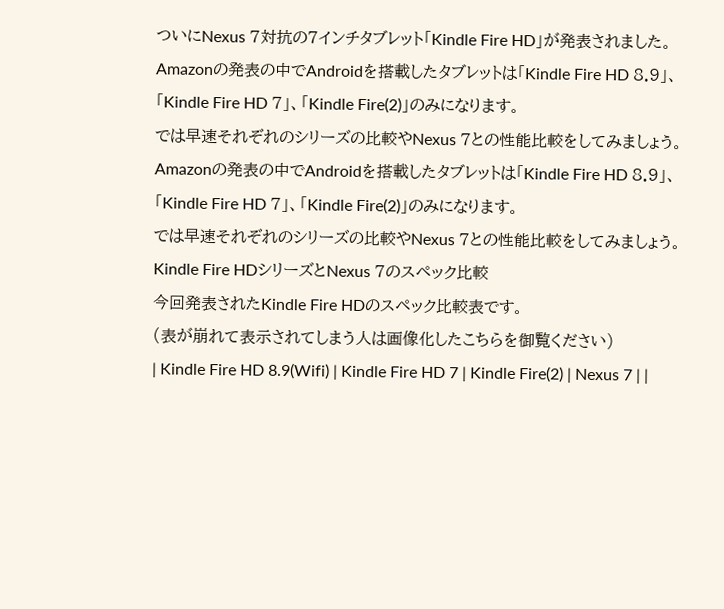ついにNexus 7対抗の7インチタブレット「Kindle Fire HD」が発表されました。
Amazonの発表の中でAndroidを搭載したタブレットは「Kindle Fire HD 8.9」、 「Kindle Fire HD 7」、「Kindle Fire(2)」のみになります。
では早速それぞれのシリーズの比較やNexus 7との性能比較をしてみましょう。
Amazonの発表の中でAndroidを搭載したタブレットは「Kindle Fire HD 8.9」、 「Kindle Fire HD 7」、「Kindle Fire(2)」のみになります。
では早速それぞれのシリーズの比較やNexus 7との性能比較をしてみましょう。
Kindle Fire HDシリーズとNexus 7のスペック比較
今回発表されたKindle Fire HDのスペック比較表です。
(表が崩れて表示されてしまう人は画像化したこちらを御覧ください)
| Kindle Fire HD 8.9(Wifi) | Kindle Fire HD 7 | Kindle Fire(2) | Nexus 7 | |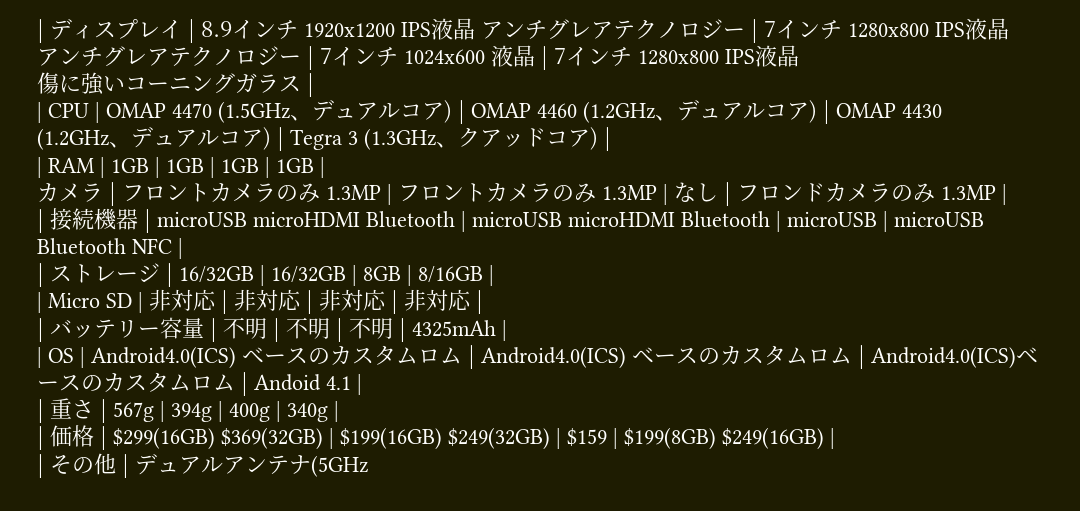| ディスプレイ | 8.9インチ 1920x1200 IPS液晶 アンチグレアテクノロジー | 7インチ 1280x800 IPS液晶
アンチグレアテクノロジー | 7インチ 1024x600 液晶 | 7インチ 1280x800 IPS液晶
傷に強いコーニングガラス |
| CPU | OMAP 4470 (1.5GHz、デュアルコア) | OMAP 4460 (1.2GHz、デュアルコア) | OMAP 4430 (1.2GHz、デュアルコア) | Tegra 3 (1.3GHz、クアッドコア) |
| RAM | 1GB | 1GB | 1GB | 1GB |
カメラ | フロントカメラのみ 1.3MP | フロントカメラのみ 1.3MP | なし | フロンドカメラのみ 1.3MP |
| 接続機器 | microUSB microHDMI Bluetooth | microUSB microHDMI Bluetooth | microUSB | microUSB Bluetooth NFC |
| ストレージ | 16/32GB | 16/32GB | 8GB | 8/16GB |
| Micro SD | 非対応 | 非対応 | 非対応 | 非対応 |
| バッテリー容量 | 不明 | 不明 | 不明 | 4325mAh |
| OS | Android4.0(ICS) ベースのカスタムロム | Android4.0(ICS) ベースのカスタムロム | Android4.0(ICS)ベースのカスタムロム | Andoid 4.1 |
| 重さ | 567g | 394g | 400g | 340g |
| 価格 | $299(16GB) $369(32GB) | $199(16GB) $249(32GB) | $159 | $199(8GB) $249(16GB) |
| その他 | デュアルアンテナ(5GHz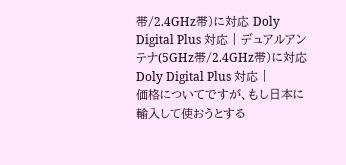帯/2.4GHz帯)に対応 Doly Digital Plus 対応 | デュアルアンテナ(5GHz帯/2.4GHz帯)に対応 Doly Digital Plus 対応 |
価格についてですが、もし日本に輸入して使おうとする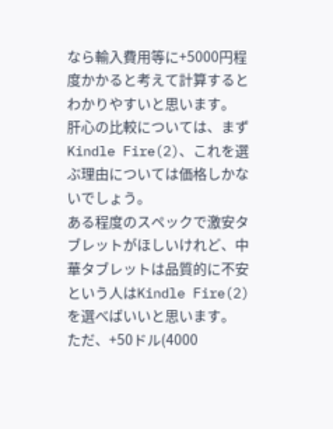なら輸入費用等に+5000円程度かかると考えて計算するとわかりやすいと思います。
肝心の比較については、まずKindle Fire(2)、これを選ぶ理由については価格しかないでしょう。
ある程度のスペックで激安タブレットがほしいけれど、中華タブレットは品質的に不安という人はKindle Fire(2)を選べばいいと思います。
ただ、+50ドル(4000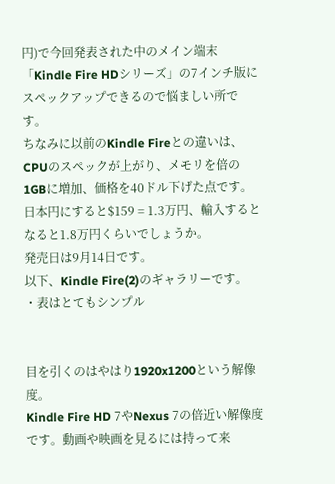円)で今回発表された中のメイン端末「Kindle Fire HDシリーズ」の7インチ版にスペックアップできるので悩ましい所です。
ちなみに以前のKindle Fireとの違いは、CPUのスペックが上がり、メモリを倍の1GBに増加、価格を40ドル下げた点です。
日本円にすると$159 = 1.3万円、輸入するとなると1.8万円くらいでしょうか。
発売日は9月14日です。
以下、Kindle Fire(2)のギャラリーです。
・表はとてもシンプル


目を引くのはやはり1920x1200という解像度。
Kindle Fire HD 7やNexus 7の倍近い解像度です。動画や映画を見るには持って来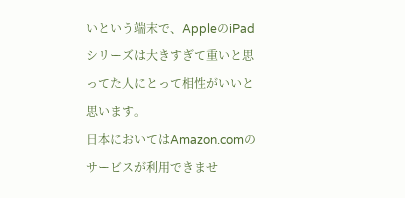いという端末で、AppleのiPadシリーズは大きすぎて重いと思ってた人にとって相性がいいと思います。
日本においてはAmazon.comのサービスが利用できませ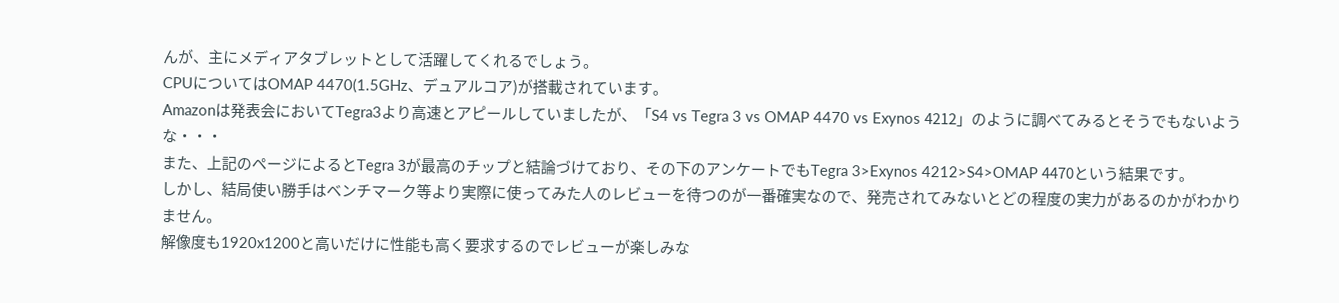んが、主にメディアタブレットとして活躍してくれるでしょう。
CPUについてはOMAP 4470(1.5GHz、デュアルコア)が搭載されています。
Amazonは発表会においてTegra3より高速とアピールしていましたが、「S4 vs Tegra 3 vs OMAP 4470 vs Exynos 4212」のように調べてみるとそうでもないような・・・
また、上記のページによるとTegra 3が最高のチップと結論づけており、その下のアンケートでもTegra 3>Exynos 4212>S4>OMAP 4470という結果です。
しかし、結局使い勝手はベンチマーク等より実際に使ってみた人のレビューを待つのが一番確実なので、発売されてみないとどの程度の実力があるのかがわかりません。
解像度も1920x1200と高いだけに性能も高く要求するのでレビューが楽しみな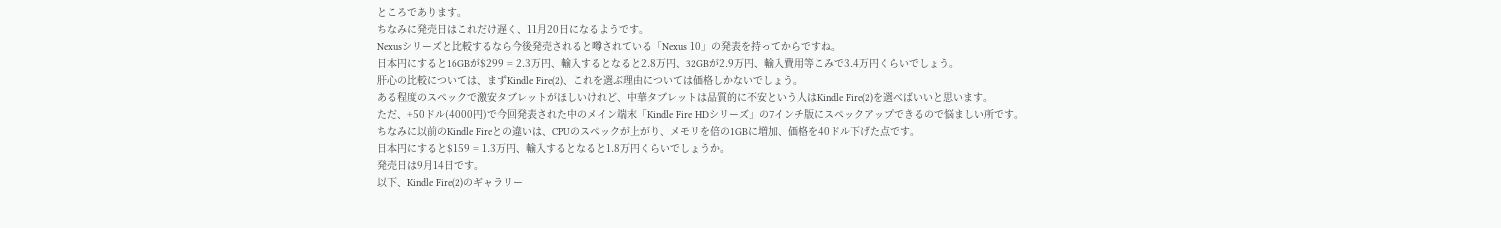ところであります。
ちなみに発売日はこれだけ遅く、11月20日になるようです。
Nexusシリーズと比較するなら今後発売されると噂されている「Nexus 10」の発表を持ってからですね。
日本円にすると16GBが$299 = 2.3万円、輸入するとなると2.8万円、32GBが2.9万円、輸入費用等こみで3.4万円くらいでしょう。
肝心の比較については、まずKindle Fire(2)、これを選ぶ理由については価格しかないでしょう。
ある程度のスペックで激安タブレットがほしいけれど、中華タブレットは品質的に不安という人はKindle Fire(2)を選べばいいと思います。
ただ、+50ドル(4000円)で今回発表された中のメイン端末「Kindle Fire HDシリーズ」の7インチ版にスペックアップできるので悩ましい所です。
ちなみに以前のKindle Fireとの違いは、CPUのスペックが上がり、メモリを倍の1GBに増加、価格を40ドル下げた点です。
日本円にすると$159 = 1.3万円、輸入するとなると1.8万円くらいでしょうか。
発売日は9月14日です。
以下、Kindle Fire(2)のギャラリー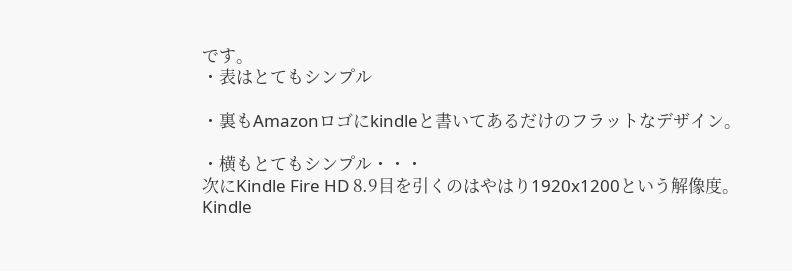です。
・表はとてもシンプル

・裏もAmazonロゴにkindleと書いてあるだけのフラットなデザイン。

・横もとてもシンプル・・・
次にKindle Fire HD 8.9目を引くのはやはり1920x1200という解像度。
Kindle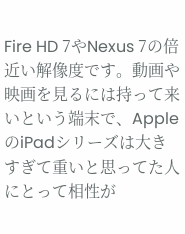Fire HD 7やNexus 7の倍近い解像度です。動画や映画を見るには持って来いという端末で、AppleのiPadシリーズは大きすぎて重いと思ってた人にとって相性が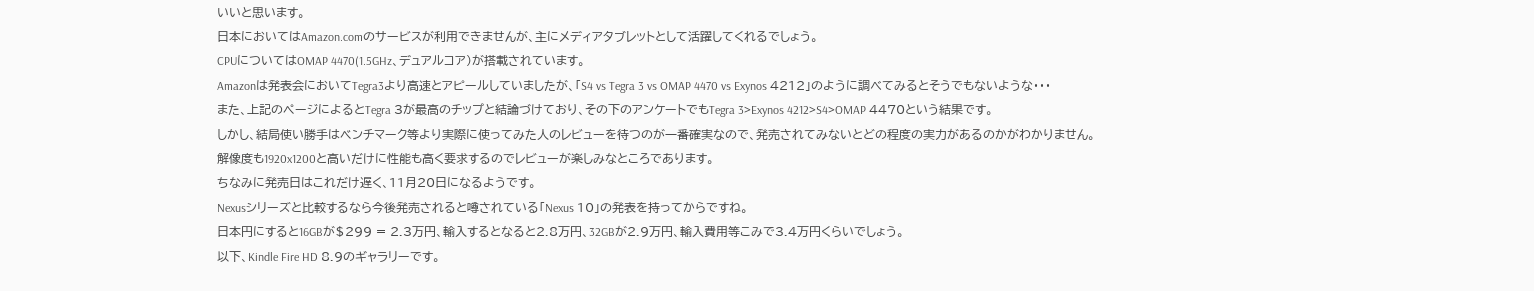いいと思います。
日本においてはAmazon.comのサービスが利用できませんが、主にメディアタブレットとして活躍してくれるでしょう。
CPUについてはOMAP 4470(1.5GHz、デュアルコア)が搭載されています。
Amazonは発表会においてTegra3より高速とアピールしていましたが、「S4 vs Tegra 3 vs OMAP 4470 vs Exynos 4212」のように調べてみるとそうでもないような・・・
また、上記のページによるとTegra 3が最高のチップと結論づけており、その下のアンケートでもTegra 3>Exynos 4212>S4>OMAP 4470という結果です。
しかし、結局使い勝手はベンチマーク等より実際に使ってみた人のレビューを待つのが一番確実なので、発売されてみないとどの程度の実力があるのかがわかりません。
解像度も1920x1200と高いだけに性能も高く要求するのでレビューが楽しみなところであります。
ちなみに発売日はこれだけ遅く、11月20日になるようです。
Nexusシリーズと比較するなら今後発売されると噂されている「Nexus 10」の発表を持ってからですね。
日本円にすると16GBが$299 = 2.3万円、輸入するとなると2.8万円、32GBが2.9万円、輸入費用等こみで3.4万円くらいでしょう。
以下、Kindle Fire HD 8.9のギャラリーです。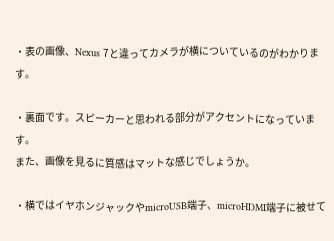・表の画像、Nexus 7と違ってカメラが横についているのがわかります。

・裏面です。スピーカーと思われる部分がアクセントになっています。
また、画像を見るに質感はマットな感じでしょうか。

・横ではイヤホンジャックやmicroUSB端子、microHDMI端子に被せて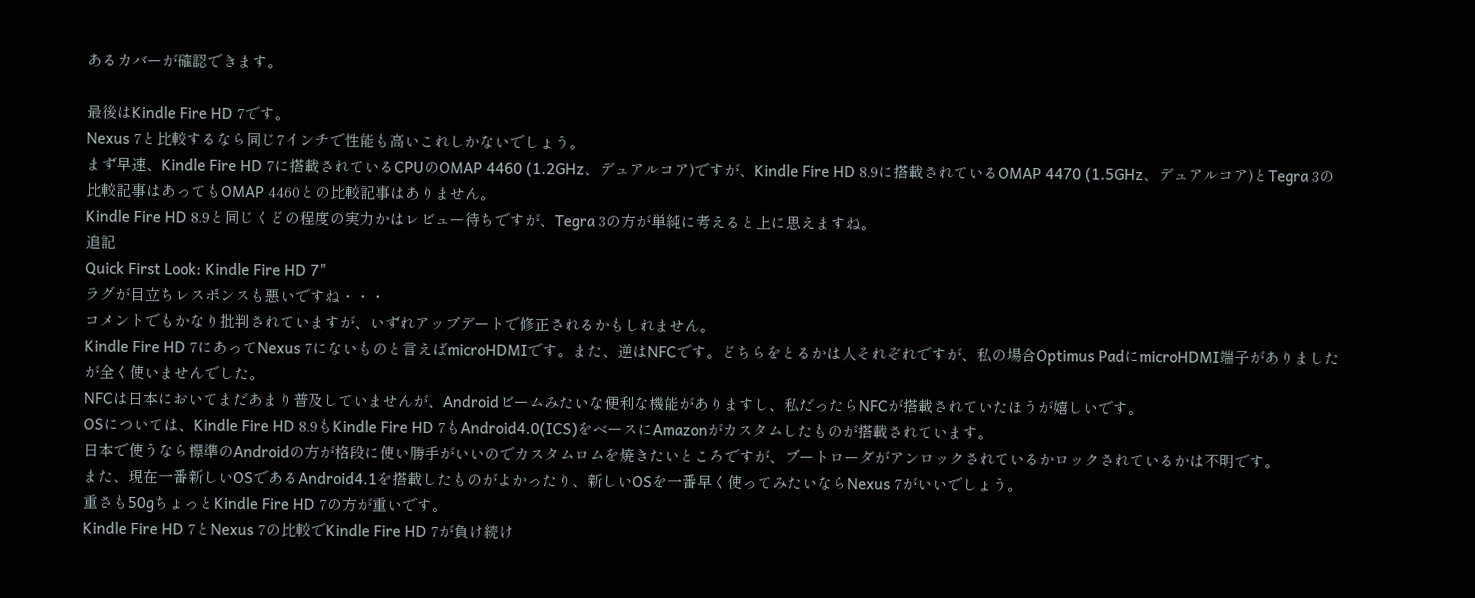あるカバーが確認できます。

最後はKindle Fire HD 7です。
Nexus 7と比較するなら同じ7インチで性能も高いこれしかないでしょう。
まず早速、Kindle Fire HD 7に搭載されているCPUのOMAP 4460 (1.2GHz、デュアルコア)ですが、Kindle Fire HD 8.9に搭載されているOMAP 4470 (1.5GHz、デュアルコア)とTegra 3の比較記事はあってもOMAP 4460との比較記事はありません。
Kindle Fire HD 8.9と同じくどの程度の実力かはレビュー待ちですが、Tegra 3の方が単純に考えると上に思えますね。
追記
Quick First Look: Kindle Fire HD 7"
ラグが目立ちレスポンスも悪いですね・・・
コメントでもかなり批判されていますが、いずれアップデートで修正されるかもしれません。
Kindle Fire HD 7にあってNexus 7にないものと言えばmicroHDMIです。また、逆はNFCです。どちらをとるかは人それぞれですが、私の場合Optimus PadにmicroHDMI端子がありましたが全く使いませんでした。
NFCは日本においてまだあまり普及していませんが、Androidビームみたいな便利な機能がありますし、私だったらNFCが搭載されていたほうが嬉しいです。
OSについては、Kindle Fire HD 8.9もKindle Fire HD 7もAndroid4.0(ICS)をベースにAmazonがカスタムしたものが搭載されています。
日本で使うなら標準のAndroidの方が格段に使い勝手がいいのでカスタムロムを焼きたいところですが、ブートローダがアンロックされているかロックされているかは不明です。
また、現在一番新しいOSであるAndroid4.1を搭載したものがよかったり、新しいOSを一番早く使ってみたいならNexus 7がいいでしょう。
重さも50gちょっとKindle Fire HD 7の方が重いです。
Kindle Fire HD 7とNexus 7の比較でKindle Fire HD 7が負け続け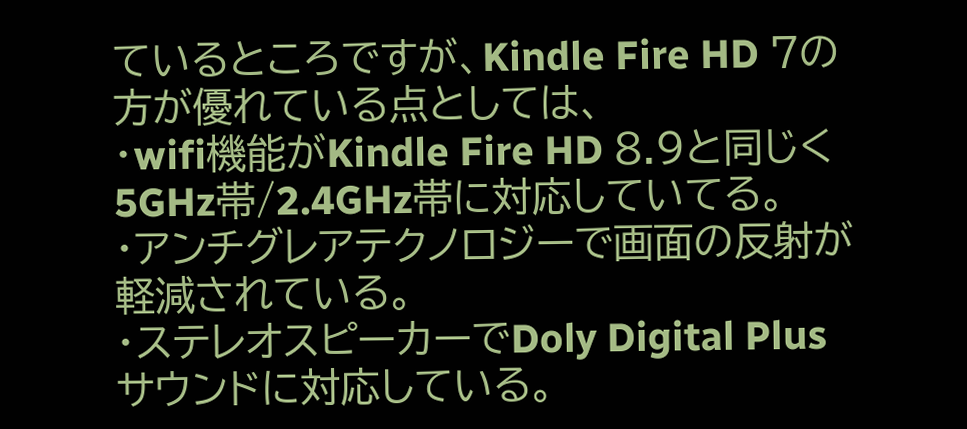ているところですが、Kindle Fire HD 7の方が優れている点としては、
・wifi機能がKindle Fire HD 8.9と同じく5GHz帯/2.4GHz帯に対応していてる。
・アンチグレアテクノロジーで画面の反射が軽減されている。
・ステレオスピーカーでDoly Digital Plusサウンドに対応している。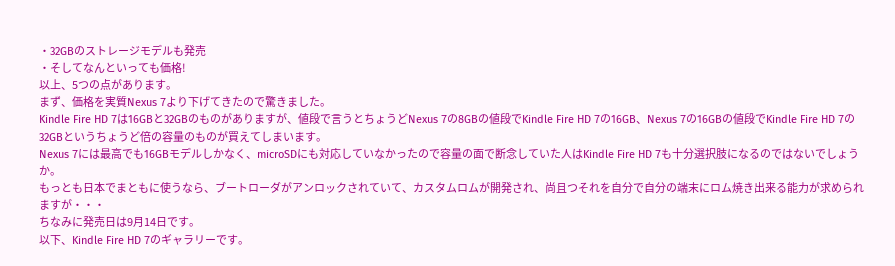・32GBのストレージモデルも発売
・そしてなんといっても価格!
以上、5つの点があります。
まず、価格を実質Nexus 7より下げてきたので驚きました。
Kindle Fire HD 7は16GBと32GBのものがありますが、値段で言うとちょうどNexus 7の8GBの値段でKindle Fire HD 7の16GB、Nexus 7の16GBの値段でKindle Fire HD 7の32GBというちょうど倍の容量のものが買えてしまいます。
Nexus 7には最高でも16GBモデルしかなく、microSDにも対応していなかったので容量の面で断念していた人はKindle Fire HD 7も十分選択肢になるのではないでしょうか。
もっとも日本でまともに使うなら、ブートローダがアンロックされていて、カスタムロムが開発され、尚且つそれを自分で自分の端末にロム焼き出来る能力が求められますが・・・
ちなみに発売日は9月14日です。
以下、Kindle Fire HD 7のギャラリーです。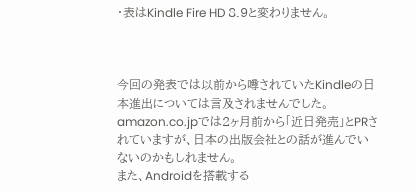・表はKindle Fire HD 8.9と変わりません。



今回の発表では以前から噂されていたKindleの日本進出については言及されませんでした。
amazon.co.jpでは2ヶ月前から「近日発売」とPRされていますが、日本の出版会社との話が進んでいないのかもしれません。
また、Androidを搭載する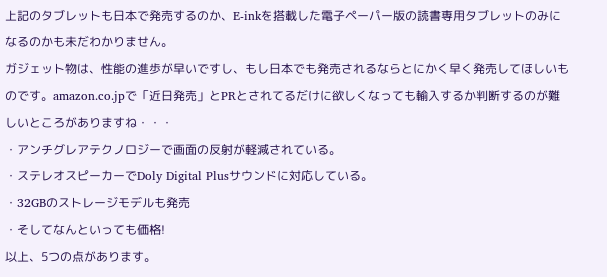上記のタブレットも日本で発売するのか、E-inkを搭載した電子ペーパー版の読書専用タブレットのみになるのかも未だわかりません。
ガジェット物は、性能の進歩が早いですし、もし日本でも発売されるならとにかく早く発売してほしいものです。amazon.co.jpで「近日発売」とPRとされてるだけに欲しくなっても輸入するか判断するのが難しいところがありますね・・・
・アンチグレアテクノロジーで画面の反射が軽減されている。
・ステレオスピーカーでDoly Digital Plusサウンドに対応している。
・32GBのストレージモデルも発売
・そしてなんといっても価格!
以上、5つの点があります。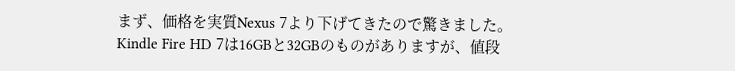まず、価格を実質Nexus 7より下げてきたので驚きました。
Kindle Fire HD 7は16GBと32GBのものがありますが、値段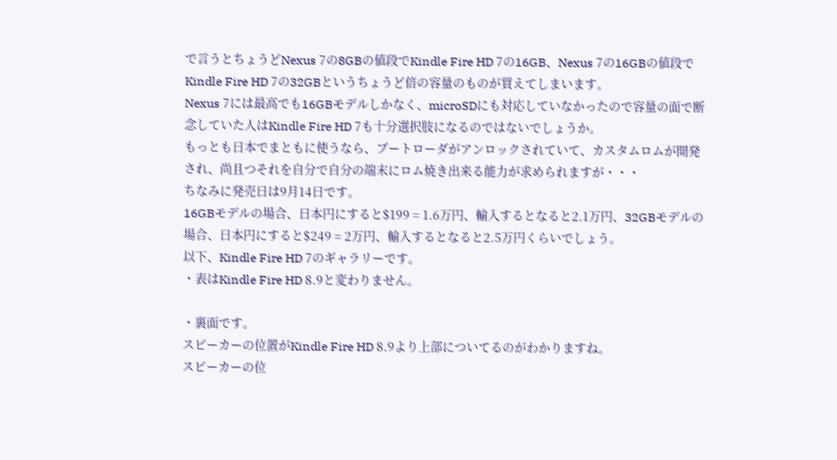で言うとちょうどNexus 7の8GBの値段でKindle Fire HD 7の16GB、Nexus 7の16GBの値段でKindle Fire HD 7の32GBというちょうど倍の容量のものが買えてしまいます。
Nexus 7には最高でも16GBモデルしかなく、microSDにも対応していなかったので容量の面で断念していた人はKindle Fire HD 7も十分選択肢になるのではないでしょうか。
もっとも日本でまともに使うなら、ブートローダがアンロックされていて、カスタムロムが開発され、尚且つそれを自分で自分の端末にロム焼き出来る能力が求められますが・・・
ちなみに発売日は9月14日です。
16GBモデルの場合、日本円にすると$199 = 1.6万円、輸入するとなると2.1万円、32GBモデルの場合、日本円にすると$249 = 2万円、輸入するとなると2.5万円くらいでしょう。
以下、Kindle Fire HD 7のギャラリーです。
・表はKindle Fire HD 8.9と変わりません。

・裏面です。
スピーカーの位置がKindle Fire HD 8.9より上部についてるのがわかりますね。
スピーカーの位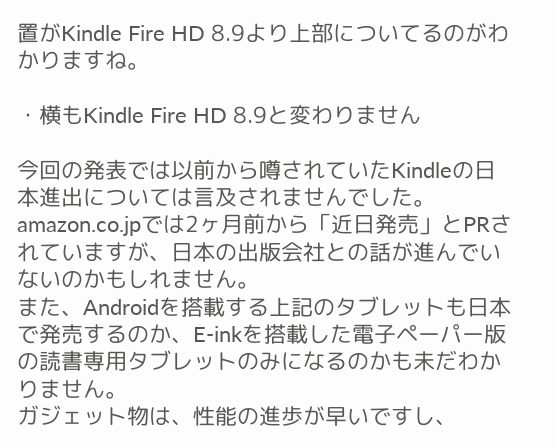置がKindle Fire HD 8.9より上部についてるのがわかりますね。

・横もKindle Fire HD 8.9と変わりません

今回の発表では以前から噂されていたKindleの日本進出については言及されませんでした。
amazon.co.jpでは2ヶ月前から「近日発売」とPRされていますが、日本の出版会社との話が進んでいないのかもしれません。
また、Androidを搭載する上記のタブレットも日本で発売するのか、E-inkを搭載した電子ペーパー版の読書専用タブレットのみになるのかも未だわかりません。
ガジェット物は、性能の進歩が早いですし、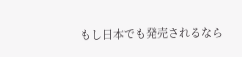もし日本でも発売されるなら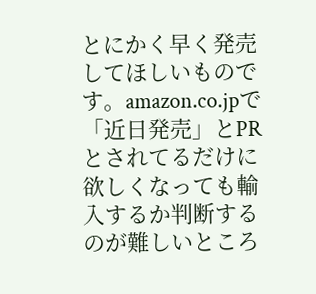とにかく早く発売してほしいものです。amazon.co.jpで「近日発売」とPRとされてるだけに欲しくなっても輸入するか判断するのが難しいところ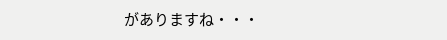がありますね・・・